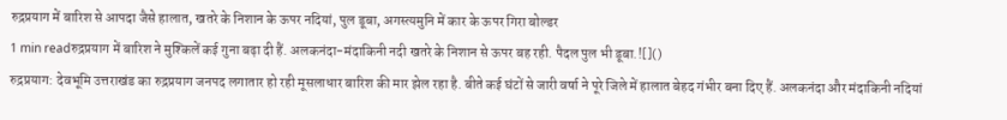रुद्रप्रयाग में बारिश से आपदा जैसे हालात, खतरे के निशान के ऊपर नदियां, पुल डूबा, अगस्त्यमुनि में कार के ऊपर गिरा बोल्डर
1 min readरुद्रप्रयाग में बारिश ने मुश्किलें कई गुना बढ़ा दी हैं. अलकनंदा-मंदाकिनी नदी खतरे के निशान से ऊपर बह रही. पैदल पुल भी डूबा.![]()
रुद्रप्रयाग: देवभूमि उत्तराखंड का रुद्रप्रयाग जनपद लगातार हो रही मूसलाधार बारिश की मार झेल रहा है. बीते कई घंटों से जारी वर्षा ने पूरे जिले में हालात बेहद गंभीर बना दिए हैं. अलकनंदा और मंदाकिनी नदियां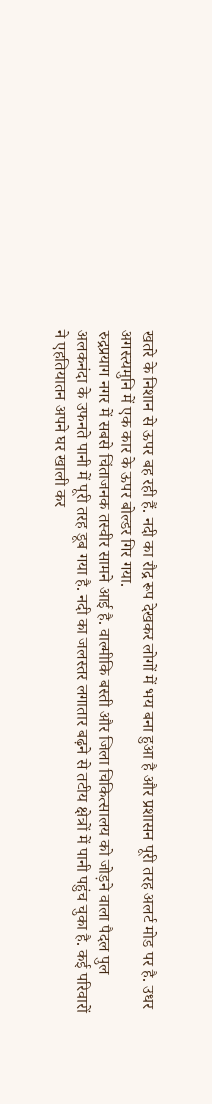खतरे के निशान से ऊपर बह रही हैं. नदी का रौद्र रूप देखकर लोगों में भय बना हुआ है और प्रशासन पूरी तरह अलर्ट मोड पर है. उधर अगस्त्यमुनि में एक कार के ऊपर बोल्डर गिर गया.
रुद्रप्रयाग नगर में सबसे चिंताजनक तस्वीर सामने आई है. वाल्मीकि बस्ती और जिला चिकित्सालय को जोड़ने वाला पैदल पुल अलकनंदा के उफनते पानी में पूरी तरह डूब गया है. नदी का जलस्तर लगातार बढ़ने से तटीय क्षेत्रों में पानी पहुंच चुका है. कई परिवारों ने एहतियातन अपने घर खाली कर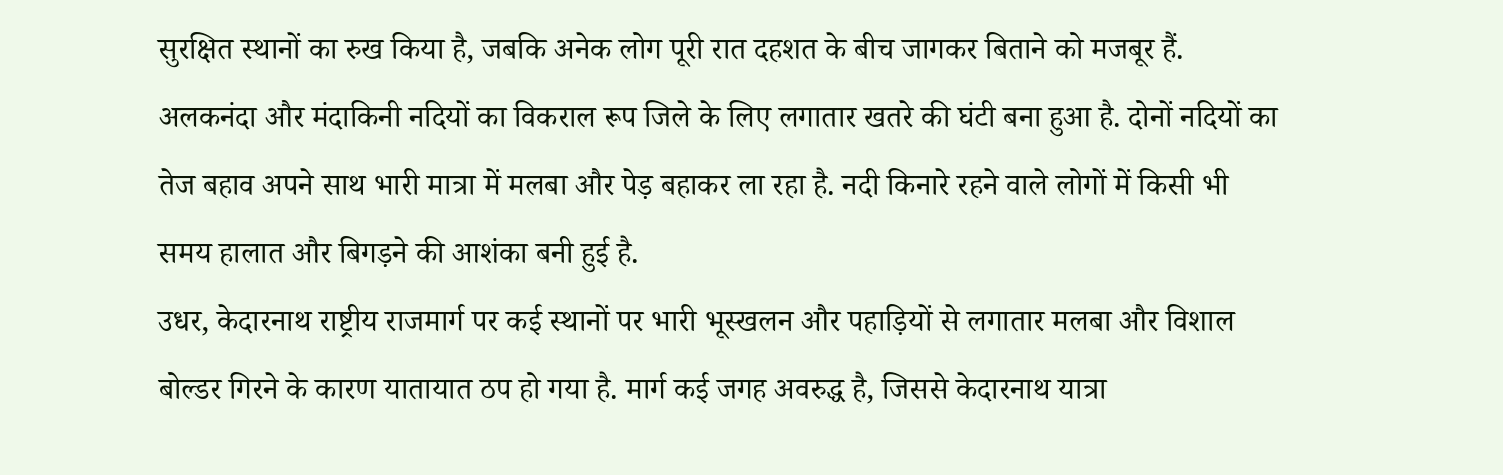सुरक्षित स्थानों का रुख किया है, जबकि अनेक लोग पूरी रात दहशत के बीच जागकर बिताने को मजबूर हैं.
अलकनंदा और मंदाकिनी नदियों का विकराल रूप जिले के लिए लगातार खतरे की घंटी बना हुआ है. दोनों नदियों का तेज बहाव अपने साथ भारी मात्रा में मलबा और पेड़ बहाकर ला रहा है. नदी किनारे रहने वाले लोगों में किसी भी समय हालात और बिगड़ने की आशंका बनी हुई है.
उधर, केदारनाथ राष्ट्रीय राजमार्ग पर कई स्थानों पर भारी भूस्खलन और पहाड़ियों से लगातार मलबा और विशाल बोल्डर गिरने के कारण यातायात ठप हो गया है. मार्ग कई जगह अवरुद्ध है, जिससे केदारनाथ यात्रा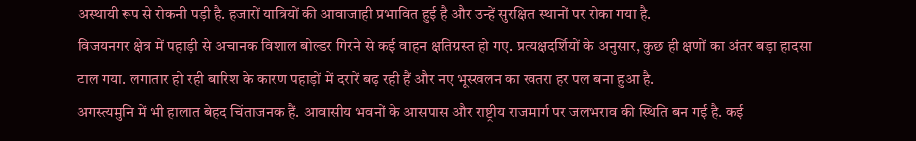अस्थायी रूप से रोकनी पड़ी है. हजारों यात्रियों की आवाजाही प्रभावित हुई है और उन्हें सुरक्षित स्थानों पर रोका गया है.
विजयनगर क्षेत्र में पहाड़ी से अचानक विशाल बोल्डर गिरने से कई वाहन क्षतिग्रस्त हो गए. प्रत्यक्षदर्शियों के अनुसार, कुछ ही क्षणों का अंतर बड़ा हादसा टाल गया. लगातार हो रही बारिश के कारण पहाड़ों में दरारें बढ़ रही हैं और नए भूस्खलन का खतरा हर पल बना हुआ है.
अगस्त्यमुनि में भी हालात बेहद चिंताजनक हैं. आवासीय भवनों के आसपास और राष्ट्रीय राजमार्ग पर जलभराव की स्थिति बन गई है. कई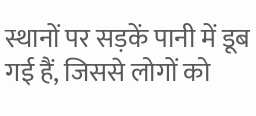स्थानों पर सड़कें पानी में डूब गई हैं, जिससे लोगों को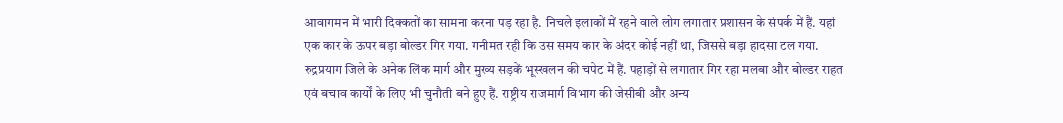आवागमन में भारी दिक्कतों का सामना करना पड़ रहा है. निचले इलाकों में रहने वाले लोग लगातार प्रशासन के संपर्क में हैं. यहां एक कार के ऊपर बड़ा बोल्डर गिर गया. गनीमत रही कि उस समय कार के अंदर कोई नहीं था, जिससे बड़ा हादसा टल गया.
रुद्रप्रयाग जिले के अनेक लिंक मार्ग और मुख्य सड़कें भूस्खलन की चपेट में हैं. पहाड़ों से लगातार गिर रहा मलबा और बोल्डर राहत एवं बचाव कार्यों के लिए भी चुनौती बने हुए हैं. राष्ट्रीय राजमार्ग विभाग की जेसीबी और अन्य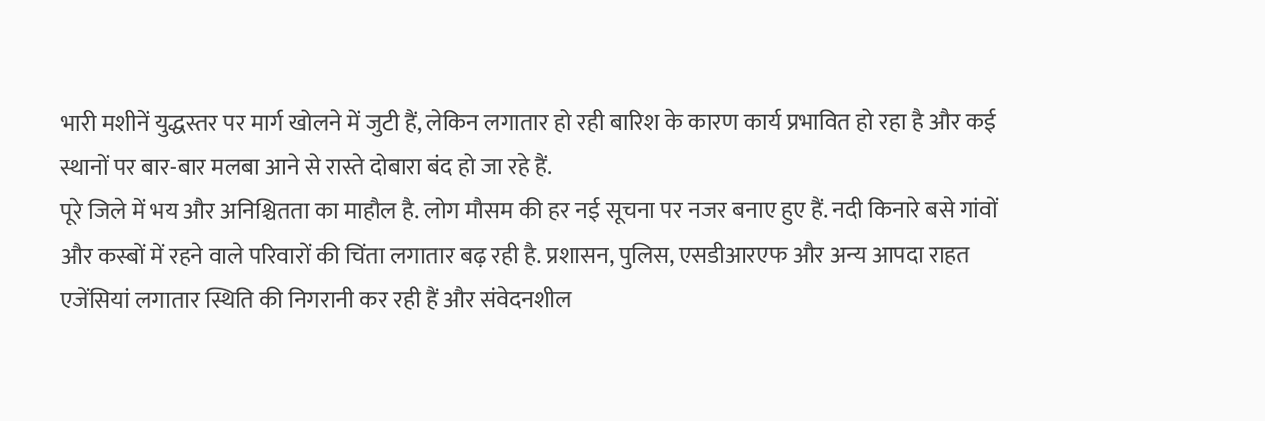भारी मशीनें युद्धस्तर पर मार्ग खोलने में जुटी हैं, लेकिन लगातार हो रही बारिश के कारण कार्य प्रभावित हो रहा है और कई स्थानों पर बार-बार मलबा आने से रास्ते दोबारा बंद हो जा रहे हैं.
पूरे जिले में भय और अनिश्चितता का माहौल है. लोग मौसम की हर नई सूचना पर नजर बनाए हुए हैं. नदी किनारे बसे गांवों और कस्बों में रहने वाले परिवारों की चिंता लगातार बढ़ रही है. प्रशासन, पुलिस, एसडीआरएफ और अन्य आपदा राहत एजेंसियां लगातार स्थिति की निगरानी कर रही हैं और संवेदनशील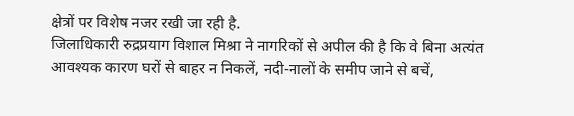क्षेत्रों पर विशेष नजर रखी जा रही है.
जिलाधिकारी रुद्रप्रयाग विशाल मिश्रा ने नागरिकों से अपील की है कि वे बिना अत्यंत आवश्यक कारण घरों से बाहर न निकलें, नदी-नालों के समीप जाने से बचें,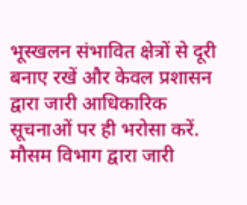भूस्खलन संभावित क्षेत्रों से दूरी बनाए रखें और केवल प्रशासन द्वारा जारी आधिकारिक सूचनाओं पर ही भरोसा करें.
मौसम विभाग द्वारा जारी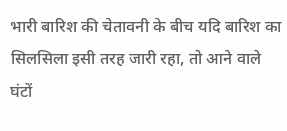भारी बारिश की चेतावनी के बीच यदि बारिश का सिलसिला इसी तरह जारी रहा, तो आने वाले घंटों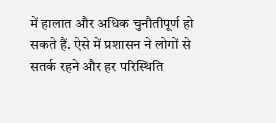में हालात और अधिक चुनौतीपूर्ण हो सकते हैं. ऐसे में प्रशासन ने लोगों से सतर्क रहने और हर परिस्थिति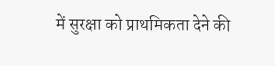में सुरक्षा को प्राथमिकता देने की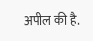अपील की है.